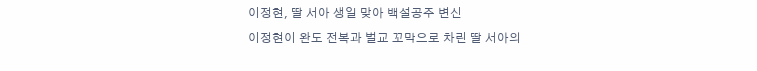이정현, 딸 서아 생일 맞아 백설공주 변신
이정현이 완도 전복과 벌교 꼬막으로 차린 딸 서아의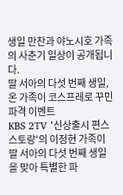생일 만찬과 야노시호 가족의 사춘기 일상이 공개됩니다.
딸 서아의 다섯 번째 생일, 온 가족이 코스프레로 꾸민 파격 이벤트
KBS 2TV '신상출시 편스스토랑'의 이정현 가족이 딸 서아의 다섯 번째 생일을 맞아 특별한 파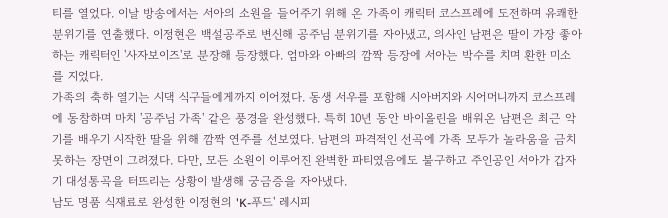티를 열었다. 이날 방송에서는 서아의 소원을 들어주기 위해 온 가족이 캐릭터 코스프레에 도전하며 유쾌한 분위기를 연출했다. 이정현은 백설공주로 변신해 공주님 분위기를 자아냈고, 의사인 남편은 딸이 가장 좋아하는 캐릭터인 '사자보이즈'로 분장해 등장했다. 엄마와 아빠의 깜짝 등장에 서아는 박수를 치며 환한 미소를 지었다.
가족의 축하 열기는 시댁 식구들에게까지 이어졌다. 동생 서우를 포함해 시아버지와 시어머니까지 코스프레에 동참하며 마치 '공주님 가족' 같은 풍경을 완성했다. 특히 10년 동안 바이올린을 배워온 남편은 최근 악기를 배우기 시작한 딸을 위해 깜짝 연주를 선보였다. 남편의 파격적인 선곡에 가족 모두가 놀라움을 금치 못하는 장면이 그려졌다. 다만, 모든 소원이 이루어진 완벽한 파티였음에도 불구하고 주인공인 서아가 갑자기 대성통곡을 터뜨리는 상황이 발생해 궁금증을 자아냈다.
남도 명품 식재료로 완성한 이정현의 'K-푸드' 레시피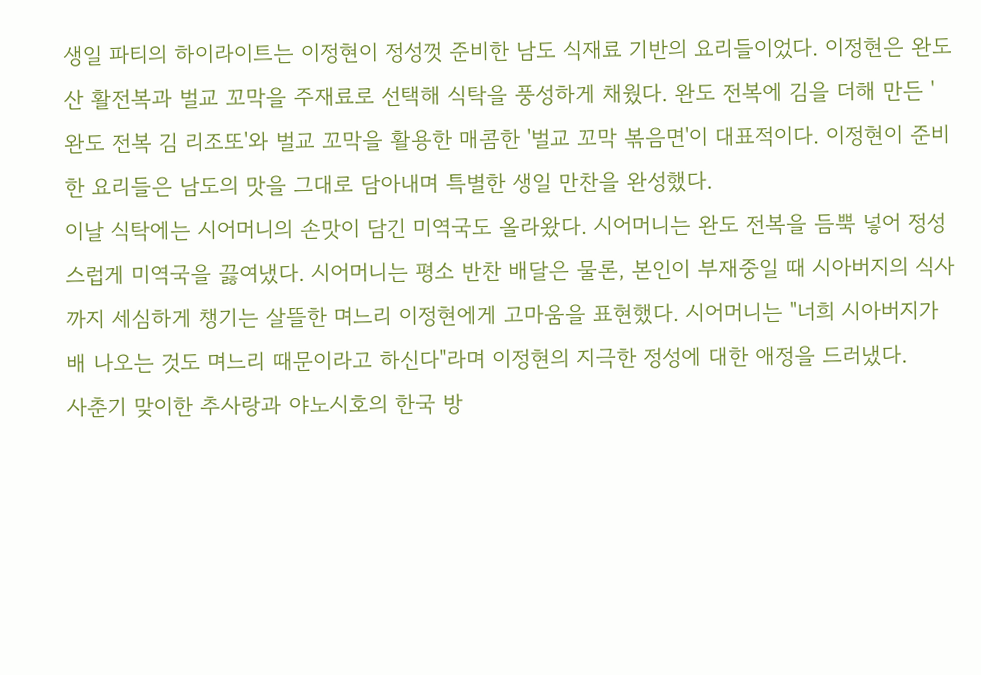생일 파티의 하이라이트는 이정현이 정성껏 준비한 남도 식재료 기반의 요리들이었다. 이정현은 완도산 활전복과 벌교 꼬막을 주재료로 선택해 식탁을 풍성하게 채웠다. 완도 전복에 김을 더해 만든 '완도 전복 김 리조또'와 벌교 꼬막을 활용한 매콤한 '벌교 꼬막 볶음면'이 대표적이다. 이정현이 준비한 요리들은 남도의 맛을 그대로 담아내며 특별한 생일 만찬을 완성했다.
이날 식탁에는 시어머니의 손맛이 담긴 미역국도 올라왔다. 시어머니는 완도 전복을 듬뿍 넣어 정성스럽게 미역국을 끓여냈다. 시어머니는 평소 반찬 배달은 물론, 본인이 부재중일 때 시아버지의 식사까지 세심하게 챙기는 살뜰한 며느리 이정현에게 고마움을 표현했다. 시어머니는 "너희 시아버지가 배 나오는 것도 며느리 때문이라고 하신다"라며 이정현의 지극한 정성에 대한 애정을 드러냈다.
사춘기 맞이한 추사랑과 야노시호의 한국 방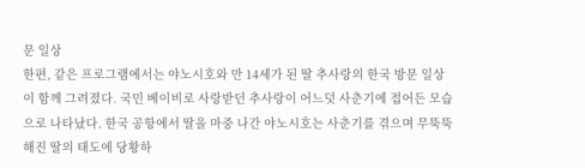문 일상
한편, 같은 프로그램에서는 야노시호와 만 14세가 된 딸 추사랑의 한국 방문 일상이 함께 그려졌다. 국민 베이비로 사랑받던 추사랑이 어느덧 사춘기에 접어든 모습으로 나타났다. 한국 공항에서 딸을 마중 나간 야노시호는 사춘기를 겪으며 무뚝뚝해진 딸의 태도에 당황하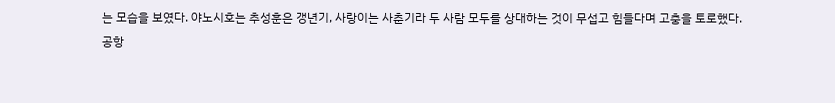는 모습을 보였다. 야노시호는 추성훈은 갱년기, 사랑이는 사춘기라 두 사람 모두를 상대하는 것이 무섭고 힘들다며 고충을 토로했다.
공항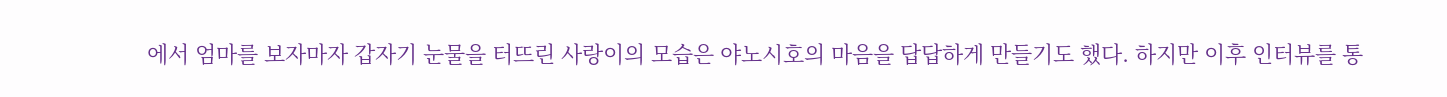에서 엄마를 보자마자 갑자기 눈물을 터뜨린 사랑이의 모습은 야노시호의 마음을 답답하게 만들기도 했다. 하지만 이후 인터뷰를 통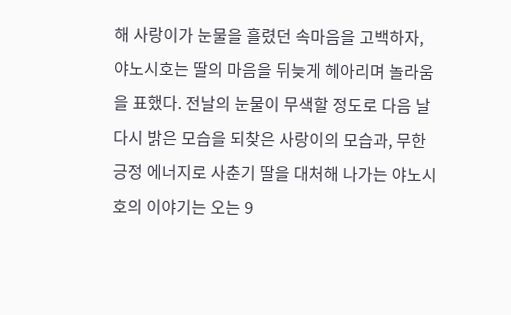해 사랑이가 눈물을 흘렸던 속마음을 고백하자, 야노시호는 딸의 마음을 뒤늦게 헤아리며 놀라움을 표했다. 전날의 눈물이 무색할 정도로 다음 날 다시 밝은 모습을 되찾은 사랑이의 모습과, 무한 긍정 에너지로 사춘기 딸을 대처해 나가는 야노시호의 이야기는 오는 9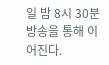일 밤 8시 30분 방송을 통해 이어진다.